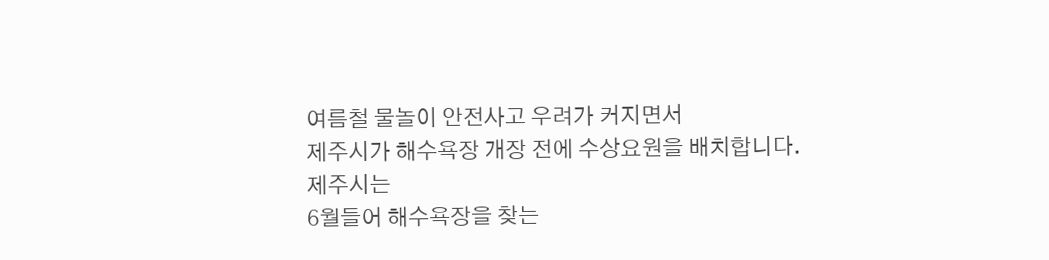여름철 물놀이 안전사고 우려가 커지면서
제주시가 해수욕장 개장 전에 수상요원을 배치합니다.
제주시는
6월들어 해수욕장을 찾는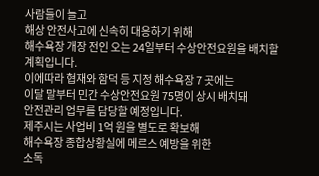사람들이 늘고
해상 안전사고에 신속히 대응하기 위해
해수욕장 개장 전인 오는 24일부터 수상안전요원을 배치할 계획입니다.
이에따라 협재와 함덕 등 지정 해수욕장 7 곳에는
이달 말부터 민간 수상안전요원 75명이 상시 배치돼
안전관리 업무를 담당할 예정입니다.
제주시는 사업비 1억 원을 별도로 확보해
해수욕장 종합상황실에 메르스 예방을 위한
소독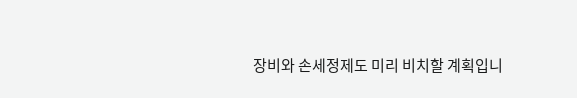장비와 손세정제도 미리 비치할 계획입니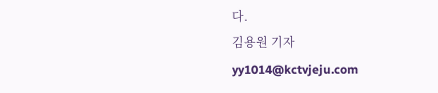다.
김용원 기자
yy1014@kctvjeju.com